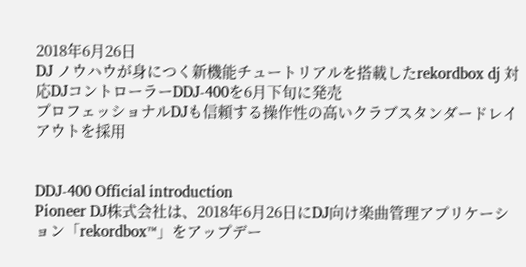2018年6月26日
DJ ノウハウが身につく新機能チュートリアルを搭載したrekordbox dj 対応DJコントローラーDDJ-400を6月下旬に発売
プロフェッショナルDJも信頼する操作性の高いクラブスタンダードレイアウトを採用


DDJ-400 Official introduction
Pioneer DJ株式会社は、2018年6月26日にDJ向け楽曲管理アプリケーション「rekordbox™」をアップデー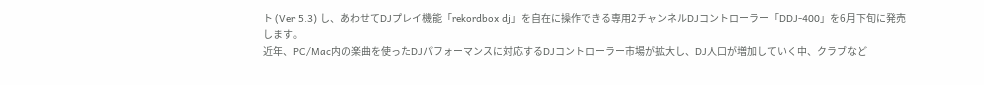ト (Ver 5.3) し、あわせてDJプレイ機能「rekordbox dj」を自在に操作できる専用2チャンネルDJコントローラー「DDJ-400」を6月下旬に発売します。
近年、PC/Mac内の楽曲を使ったDJパフォーマンスに対応するDJコントローラー市場が拡大し、DJ人口が増加していく中、クラブなど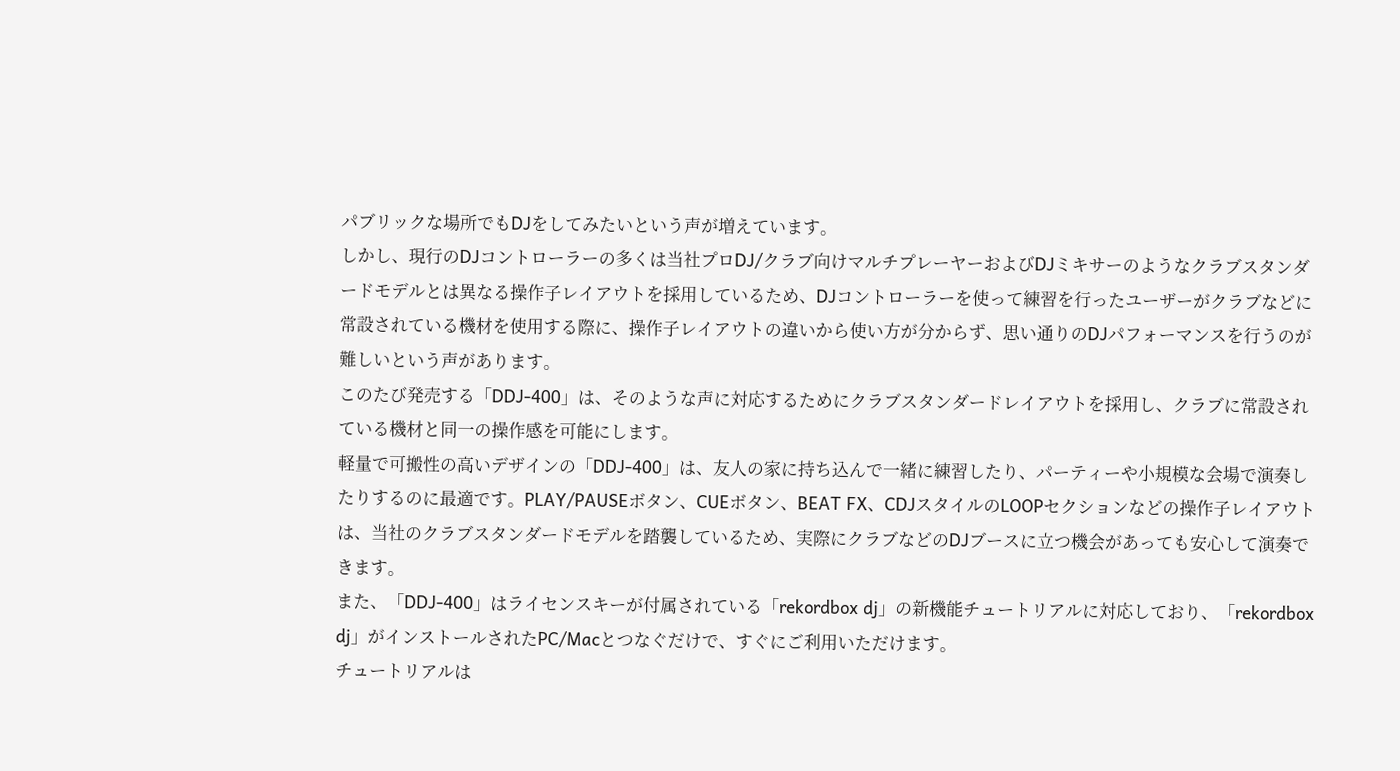パブリックな場所でもDJをしてみたいという声が増えています。
しかし、現行のDJコントローラーの多くは当社プロDJ/クラブ向けマルチプレーヤーおよびDJミキサーのようなクラブスタンダードモデルとは異なる操作子レイアウトを採用しているため、DJコントローラーを使って練習を行ったユーザーがクラブなどに常設されている機材を使用する際に、操作子レイアウトの違いから使い方が分からず、思い通りのDJパフォーマンスを行うのが難しいという声があります。
このたび発売する「DDJ-400」は、そのような声に対応するためにクラブスタンダードレイアウトを採用し、クラブに常設されている機材と同一の操作感を可能にします。
軽量で可搬性の高いデザインの「DDJ-400」は、友人の家に持ち込んで一緒に練習したり、パーティーや小規模な会場で演奏したりするのに最適です。PLAY/PAUSEボタン、CUEボタン、BEAT FX、CDJスタイルのLOOPセクションなどの操作子レイアウトは、当社のクラブスタンダードモデルを踏襲しているため、実際にクラブなどのDJブースに立つ機会があっても安心して演奏できます。
また、「DDJ-400」はライセンスキーが付属されている「rekordbox dj」の新機能チュートリアルに対応しており、「rekordbox dj」がインストールされたPC/Macとつなぐだけで、すぐにご利用いただけます。
チュートリアルは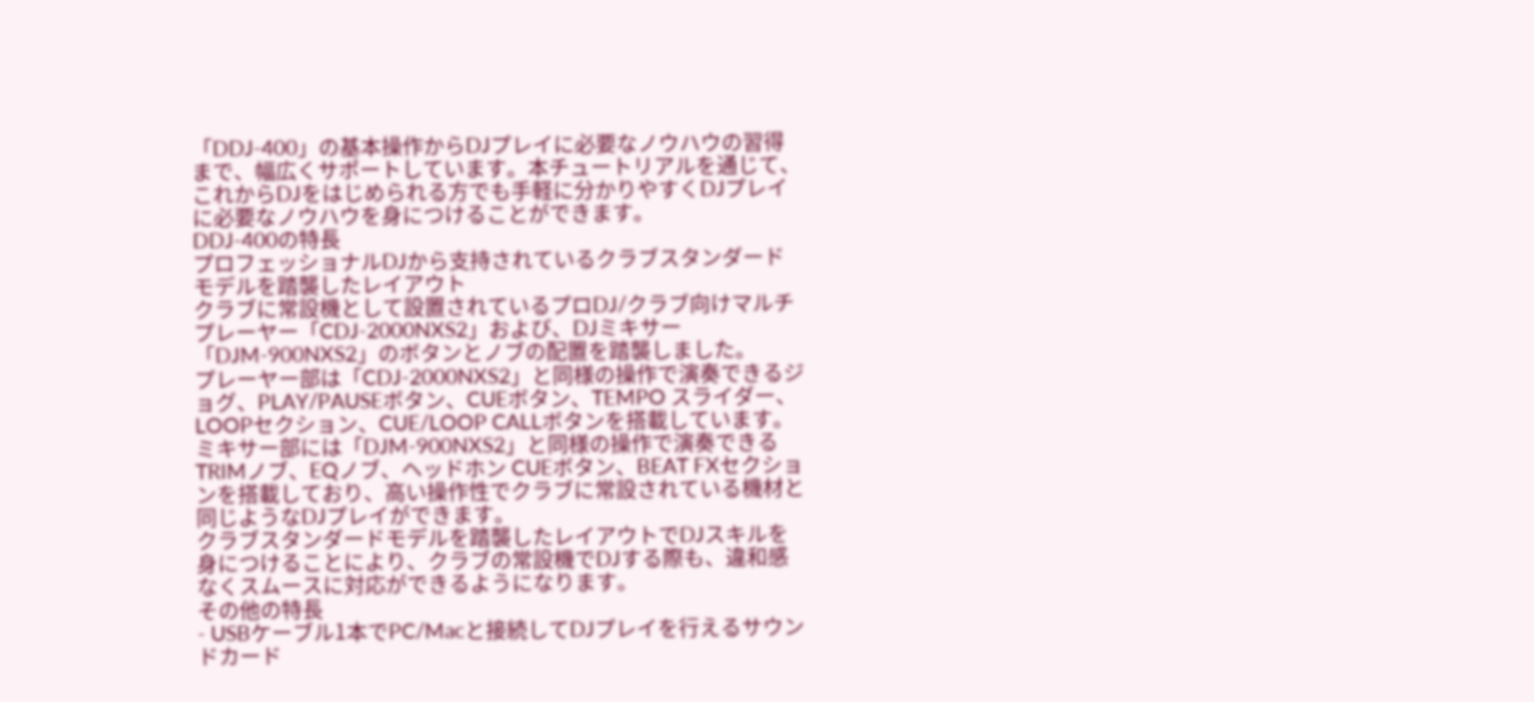「DDJ-400」の基本操作からDJプレイに必要なノウハウの習得まで、幅広くサポートしています。本チュートリアルを通じて、これからDJをはじめられる方でも手軽に分かりやすくDJプレイに必要なノウハウを身につけることができます。
DDJ-400の特長
プロフェッショナルDJから支持されているクラブスタンダードモデルを踏襲したレイアウト
クラブに常設機として設置されているプロDJ/クラブ向けマルチプレーヤー「CDJ-2000NXS2」および、DJミキサー「DJM-900NXS2」のボタンとノブの配置を踏襲しました。
プレーヤー部は「CDJ-2000NXS2」と同様の操作で演奏できるジョグ、PLAY/PAUSEボタン、CUEボタン、TEMPO スライダー、LOOPセクション、CUE/LOOP CALLボタンを搭載しています。
ミキサー部には「DJM-900NXS2」と同様の操作で演奏できるTRIMノブ、EQノブ、ヘッドホン CUEボタン、BEAT FXセクションを搭載しており、高い操作性でクラブに常設されている機材と同じようなDJプレイができます。
クラブスタンダードモデルを踏襲したレイアウトでDJスキルを身につけることにより、クラブの常設機でDJする際も、違和感なくスムースに対応ができるようになります。
その他の特長
- USBケーブル1本でPC/Macと接続してDJプレイを行えるサウンドカード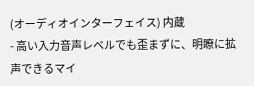(オーディオインターフェイス) 内蔵
- 高い入力音声レベルでも歪まずに、明瞭に拡声できるマイ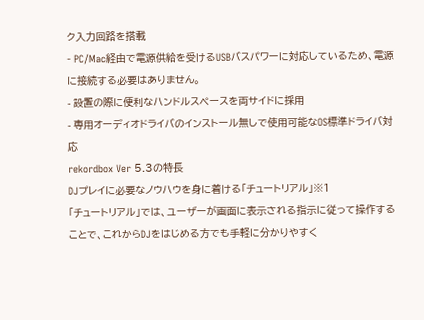ク入力回路を搭載
- PC/Mac経由で電源供給を受けるUSBバスパワーに対応しているため、電源に接続する必要はありません。
- 設置の際に便利なハンドルスペースを両サイドに採用
- 専用オーディオドライバのインストール無しで使用可能なOS標準ドライバ対応
rekordbox Ver 5.3の特長
DJプレイに必要なノウハウを身に着ける「チュートリアル」※1
「チュートリアル」では、ユーザーが画面に表示される指示に従って操作することで、これからDJをはじめる方でも手軽に分かりやすく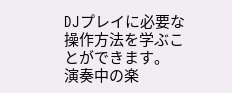DJプレイに必要な操作方法を学ぶことができます。
演奏中の楽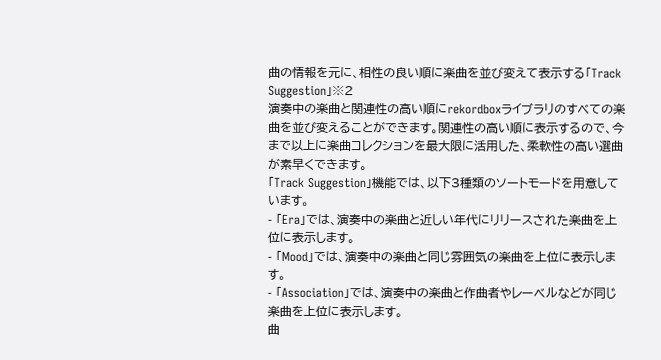曲の情報を元に、相性の良い順に楽曲を並び変えて表示する「Track Suggestion」※2
演奏中の楽曲と関連性の高い順にrekordboxライブラリのすべての楽曲を並び変えることができます。関連性の高い順に表示するので、今まで以上に楽曲コレクションを最大限に活用した、柔軟性の高い選曲が素早くできます。
「Track Suggestion」機能では、以下3種類のソートモードを用意しています。
- 「Era」では、演奏中の楽曲と近しい年代にリリースされた楽曲を上位に表示します。
- 「Mood」では、演奏中の楽曲と同じ雰囲気の楽曲を上位に表示します。
- 「Association」では、演奏中の楽曲と作曲者やレーベルなどが同じ楽曲を上位に表示します。
曲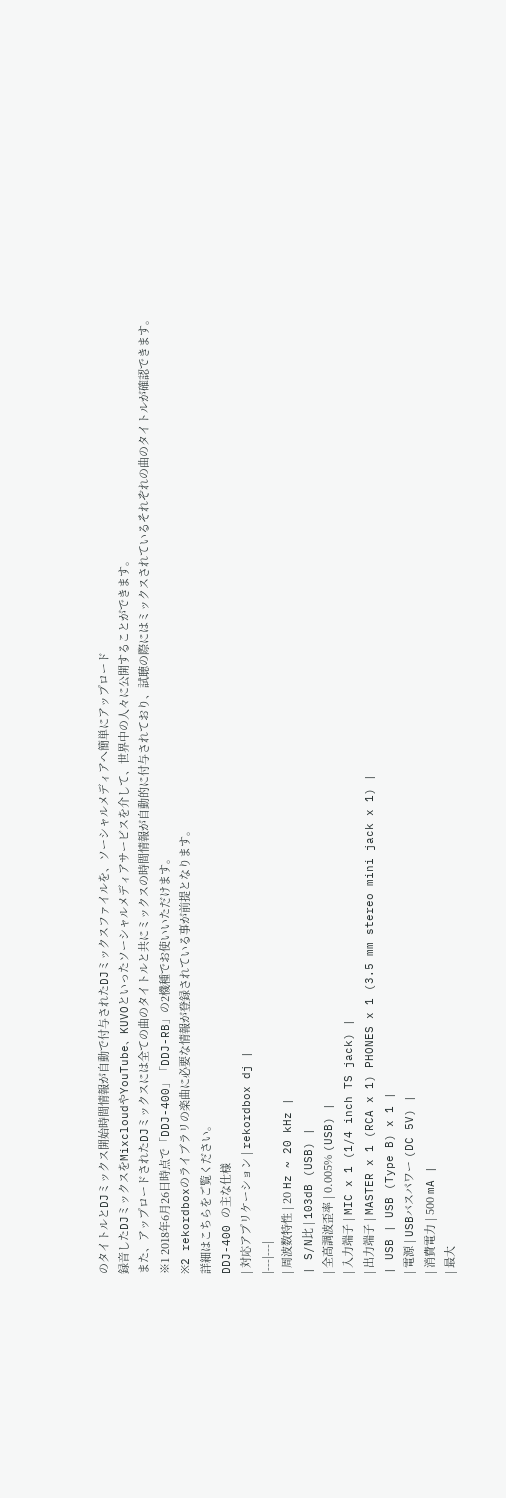のタイトルとDJミックス開始時間情報が自動で付与されたDJミックスファイルを、ソーシャルメディアへ簡単にアップロード
録音したDJミックスをMixcloudやYouTube、KUVOといったソーシャルメディアサービスを介して、世界中の人々に公開することができます。
また、アップロードされたDJミックスには全ての曲のタイトルと共にミックスの時間情報が自動的に付与されており、試聴の際にはミックスされているそれぞれの曲のタイトルが確認できます。
※1 2018年6月26日時点で「DDJ-400」「DDJ-RB」の2機種でお使いいただけます。
※2 rekordboxのライブラリの楽曲に必要な情報が登録されている事が前提となります。
詳細はこちらをご覧ください。
DDJ-400 の主な仕様
| 対応アプリケーション | rekordbox dj |
|---|---|
| 周波数特性 | 20 Hz ~ 20 kHz |
| S/N比 | 103dB (USB) |
| 全高調波歪率 | 0.005% (USB) |
| 入力端子 | MIC x 1 (1/4 inch TS jack) |
| 出力端子 | MASTER x 1 (RCA x 1) PHONES x 1 (3.5 mm stereo mini jack x 1) |
| USB | USB (Type B) x 1 |
| 電源 | USBバスパワー (DC 5V) |
| 消費電力 | 500 mA |
| 最大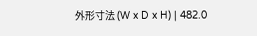外形寸法 (W x D x H) | 482.0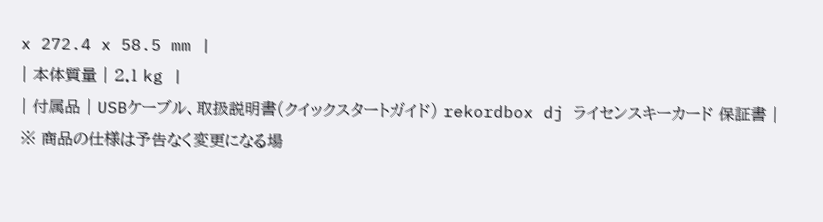x 272.4 x 58.5 mm |
| 本体質量 | 2.1 kg |
| 付属品 | USBケーブル、取扱説明書(クイックスタートガイド) rekordbox dj ライセンスキーカード 保証書 |
※ 商品の仕様は予告なく変更になる場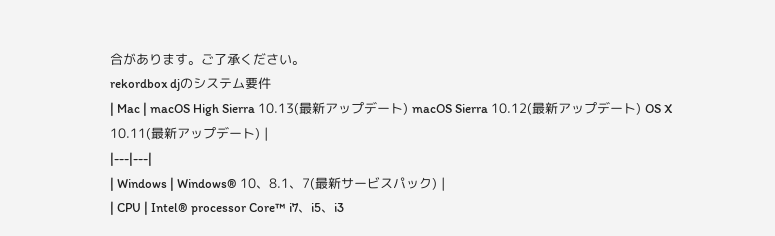合があります。ご了承ください。
rekordbox djのシステム要件
| Mac | macOS High Sierra 10.13(最新アップデート) macOS Sierra 10.12(最新アップデート) OS X 10.11(最新アップデート) |
|---|---|
| Windows | Windows® 10、8.1、7(最新サービスパック) |
| CPU | Intel® processor Core™ i7、i5、i3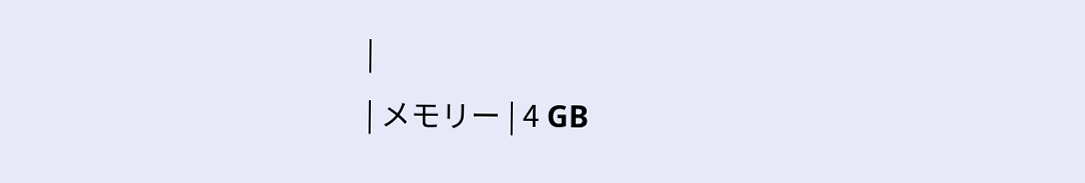|
| メモリー | 4 GB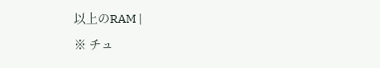以上のRAM |
※ チュ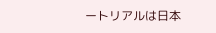ートリアルは日本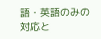語・英語のみの対応と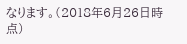なります。(2018年6月26日時点)